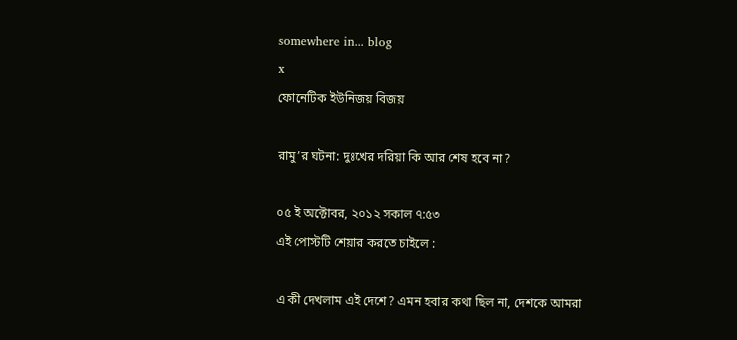somewhere in... blog
x
ফোনেটিক ইউনিজয় বিজয়

রামু’র ঘটনা: দুঃখের দরিয়া কি আর শেষ হবে না?

০৫ ই অক্টোবর, ২০১২ সকাল ৭:৫৩
এই পোস্টটি শেয়ার করতে চাইলে :

এ কী দেখলাম এই দেশে? এমন হবার কথা ছিল না, দেশকে আমরা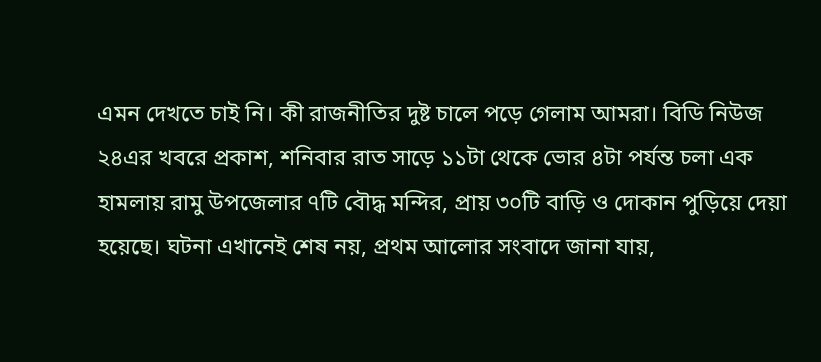এমন দেখতে চাই নি। কী রাজনীতির দুষ্ট চালে পড়ে গেলাম আমরা। বিডি নিউজ ২৪এর খবরে প্রকাশ, শনিবার রাত সাড়ে ১১টা থেকে ভোর ৪টা পর্যন্ত চলা এক হামলায় রামু উপজেলার ৭টি বৌদ্ধ মন্দির, প্রায় ৩০টি বাড়ি ও দোকান পুড়িয়ে দেয়া হয়েছে। ঘটনা এখানেই শেষ নয়, প্রথম আলোর সংবাদে জানা যায়,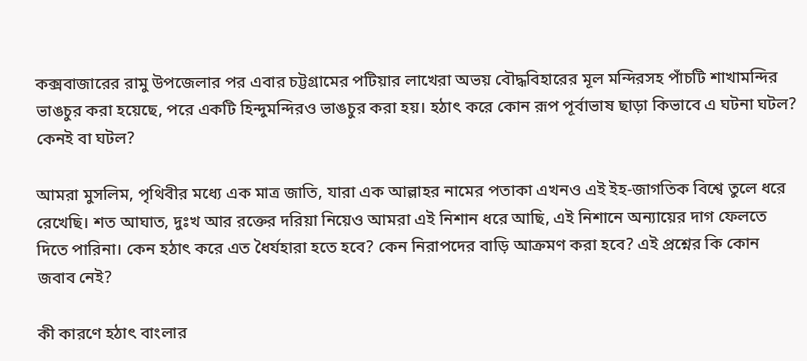কক্সবাজারের রামু উপজেলার পর এবার চট্টগ্রামের পটিয়ার লাখেরা অভয় বৌদ্ধবিহারের মূল মন্দিরসহ পাঁচটি শাখামন্দির ভাঙচুর করা হয়েছে, পরে একটি হিন্দুমন্দিরও ভাঙচুর করা হয়। হঠাৎ করে কোন রূপ পূর্বাভাষ ছাড়া কিভাবে এ ঘটনা ঘটল? কেনই বা ঘটল?

আমরা মুসলিম, পৃথিবীর মধ্যে এক মাত্র জাতি, যারা এক আল্লাহর নামের পতাকা এখনও এই ইহ-জাগতিক বিশ্বে তুলে ধরে রেখেছি। শত আঘাত, দুঃখ আর রক্তের দরিয়া নিয়েও আমরা এই নিশান ধরে আছি, এই নিশানে অন্যায়ের দাগ ফেলতে দিতে পারিনা। কেন হঠাৎ করে এত ধৈর্যহারা হতে হবে? কেন নিরাপদের বাড়ি আক্রমণ করা হবে? এই প্রশ্নের কি কোন জবাব নেই?

কী কারণে হঠাৎ বাংলার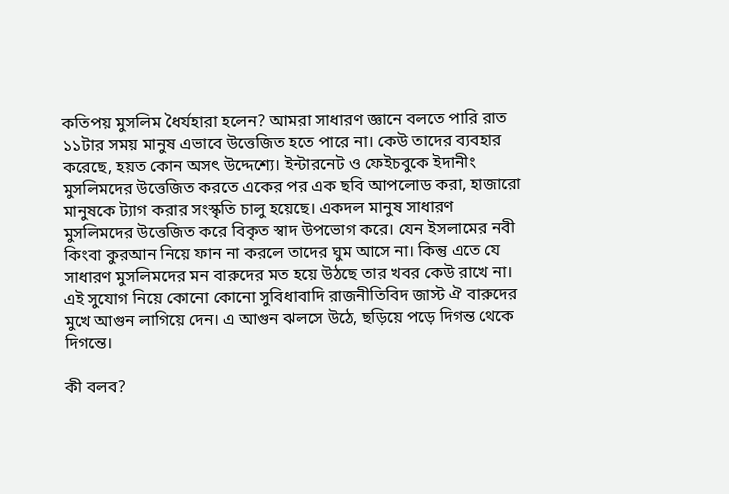কতিপয় মুসলিম ধৈর্যহারা হলেন? আমরা সাধারণ জ্ঞানে বলতে পারি রাত ১১টার সময় মানুষ এভাবে উত্তেজিত হতে পারে না। কেউ তাদের ব্যবহার করেছে, হয়ত কোন অসৎ উদ্দেশ্যে। ইন্টারনেট ও ফেইচবুকে ইদানীং মুসলিমদের উত্তেজিত করতে একের পর এক ছবি আপলোড করা, হাজারো মানুষকে ট্যাগ করার সংস্কৃতি চালু হয়েছে। একদল মানুষ সাধারণ মুসলিমদের উত্তেজিত করে বিকৃত স্বাদ উপভোগ করে। যেন ইসলামের নবী কিংবা কুরআন নিয়ে ফান না করলে তাদের ঘুম আসে না। কিন্তু এতে যে সাধারণ মুসলিমদের মন বারুদের মত হয়ে উঠছে তার খবর কেউ রাখে না। এই সুযোগ নিয়ে কোনো কোনো সুবিধাবাদি রাজনীতিবিদ জাস্ট ঐ বারুদের মুখে আগুন লাগিয়ে দেন। এ আগুন ঝলসে উঠে, ছড়িয়ে পড়ে দিগন্ত থেকে দিগন্তে।

কী বলব?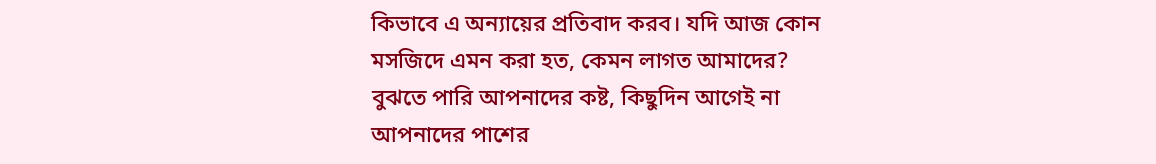কিভাবে এ অন্যায়ের প্রতিবাদ করব। যদি আজ কোন মসজিদে এমন করা হত, কেমন লাগত আমাদের? বুঝতে পারি আপনাদের কষ্ট, কিছুদিন আগেই না আপনাদের পাশের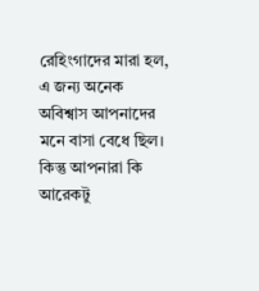রেহিংগাদের মারা হল, এ জন্য অনেক অবিশ্বাস আপনাদের মনে বাসা বেধে ছিল। কিন্তু আপনারা কি আরেকটু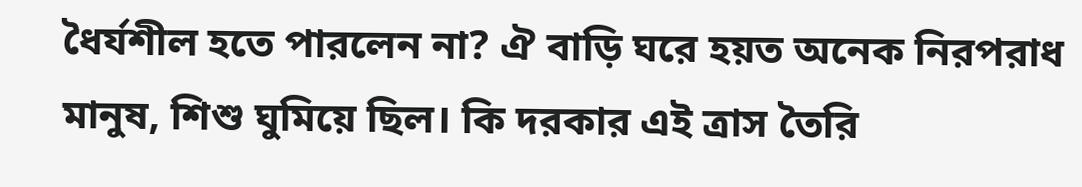ধৈর্যশীল হতে পারলেন না? ঐ বাড়ি ঘরে হয়ত অনেক নিরপরাধ মানুষ, শিশু ঘুমিয়ে ছিল। কি দরকার এই ত্রাস তৈরি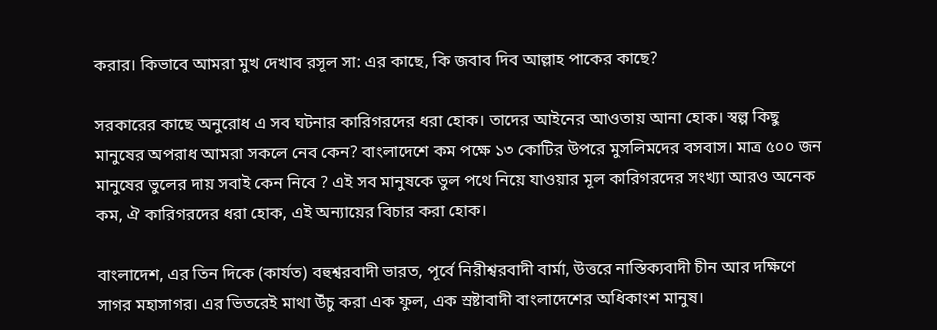করার। কিভাবে আমরা মুখ দেখাব রসূল সা: এর কাছে, কি জবাব দিব আল্লাহ পাকের কাছে?

সরকারের কাছে অনুরোধ এ সব ঘটনার কারিগরদের ধরা হোক। তাদের আইনের আওতায় আনা হোক। স্বল্প কিছু মানুষের অপরাধ আমরা সকলে নেব কেন? বাংলাদেশে কম পক্ষে ১৩ কোটির উপরে মুসলিমদের বসবাস। মাত্র ৫০০ জন মানুষের ভুলের দায় সবাই কেন নিবে ? এই সব মানুষকে ভুল পথে নিয়ে যাওয়ার মূল কারিগরদের সংখ্যা আরও অনেক কম, ঐ কারিগরদের ধরা হোক, এই অন্যায়ের বিচার করা হোক।

বাংলাদেশ, এর তিন দিকে (কার্যত) বহুশ্বরবাদী ভারত, পূর্বে নিরীশ্বরবাদী বার্মা, উত্তরে নাস্তিক্যবাদী চীন আর দক্ষিণে সাগর মহাসাগর। এর ভিতরেই মাথা উঁচু করা এক ফুল, এক স্রষ্টাবাদী বাংলাদেশের অধিকাংশ মানুষ।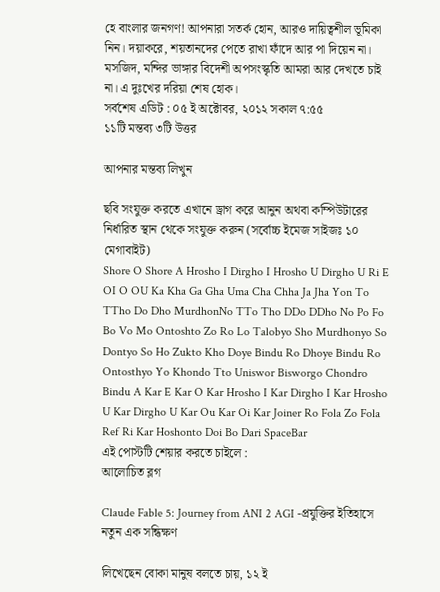হে বাংলার জনগণ! আপনারা সতর্ক হোন, আরও দায়িত্বশীল ভূমিকা নিন। দয়াকরে, শয়তানদের পেতে রাখা ফাঁদে আর পা দিয়েন না। মসজিদ, মন্দির ভাঙ্গার বিদেশী অপসংস্কৃতি আমরা আর দেখতে চাই না। এ দুঃখের দরিয়া শেষ হোক।
সর্বশেষ এডিট : ০৫ ই অক্টোবর, ২০১২ সকাল ৭:৫৫
১১টি মন্তব্য ৩টি উত্তর

আপনার মন্তব্য লিখুন

ছবি সংযুক্ত করতে এখানে ড্রাগ করে আনুন অথবা কম্পিউটারের নির্ধারিত স্থান থেকে সংযুক্ত করুন (সর্বোচ্চ ইমেজ সাইজঃ ১০ মেগাবাইট)
Shore O Shore A Hrosho I Dirgho I Hrosho U Dirgho U Ri E OI O OU Ka Kha Ga Gha Uma Cha Chha Ja Jha Yon To TTho Do Dho MurdhonNo TTo Tho DDo DDho No Po Fo Bo Vo Mo Ontoshto Zo Ro Lo Talobyo Sho Murdhonyo So Dontyo So Ho Zukto Kho Doye Bindu Ro Dhoye Bindu Ro Ontosthyo Yo Khondo Tto Uniswor Bisworgo Chondro Bindu A Kar E Kar O Kar Hrosho I Kar Dirgho I Kar Hrosho U Kar Dirgho U Kar Ou Kar Oi Kar Joiner Ro Fola Zo Fola Ref Ri Kar Hoshonto Doi Bo Dari SpaceBar
এই পোস্টটি শেয়ার করতে চাইলে :
আলোচিত ব্লগ

Claude Fable 5: Journey from ANI 2 AGI -প্রযুক্তির ইতিহাসে নতুন এক সন্ধিক্ষণ

লিখেছেন বোকা মানুষ বলতে চায়, ১২ ই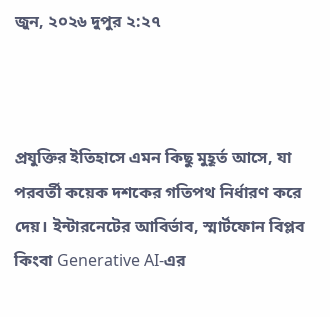জুন, ২০২৬ দুপুর ২:২৭



প্রযুক্তির ইতিহাসে এমন কিছু মুহূর্ত আসে, যা পরবর্তী কয়েক দশকের গতিপথ নির্ধারণ করে দেয়। ইন্টারনেটের আবির্ভাব, স্মার্টফোন বিপ্লব কিংবা Generative AI-এর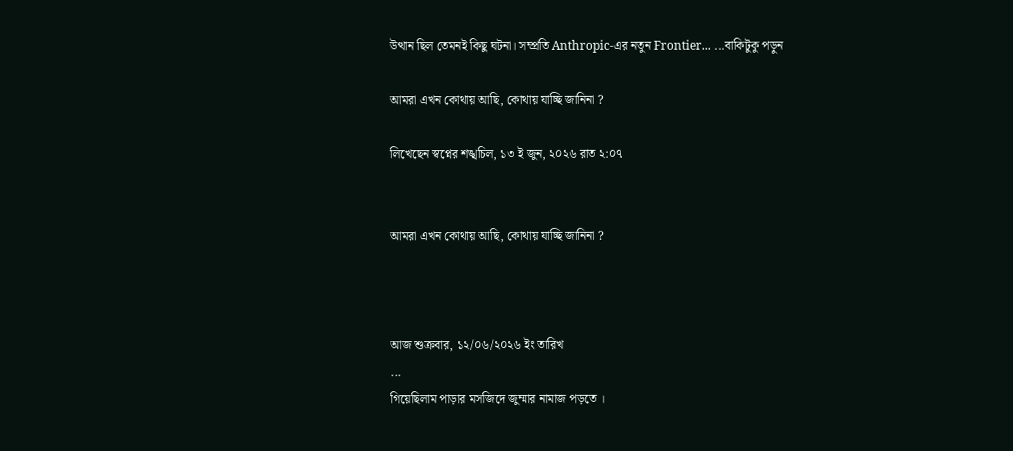উত্থান ছিল তেমনই কিছু ঘটনা। সম্প্রতি Anthropic-এর নতুন Frontier... ...বাকিটুকু পড়ুন

আমরা এখন কোথায় আছি, কোথায় যাচ্ছি জানিনা ?

লিখেছেন স্বপ্নের শঙ্খচিল, ১৩ ই জুন, ২০২৬ রাত ২:০৭


আমরা এখন কোথায় আছি, কোথায় যাচ্ছি জানিনা ?



আজ শুক্রবার, ১২/০৬/২০২৬ ইং তারিখ
...
গিয়েছিলাম পাড়ার মসজিদে জুম্মার নামাজ পড়তে ।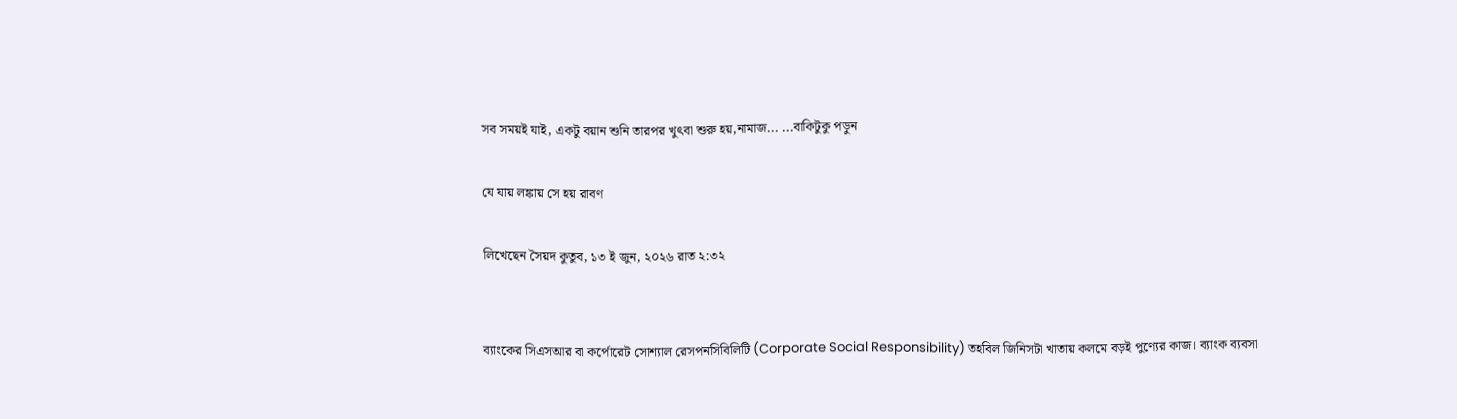সব সময়ই যাই, একটু বয়ান শুনি তারপর খুৎবা শুরু হয়,নামাজ... ...বাকিটুকু পড়ুন

যে যায় লঙ্কায় সে হয় রাবণ

লিখেছেন সৈয়দ কুতুব, ১৩ ই জুন, ২০২৬ রাত ২:৩২


ব্যাংকের সিএসআর বা কর্পোরেট সোশ্যাল রেসপনসিবিলিটি (Corporate Social Responsibility) তহবিল জিনিসটা খাতায় কলমে বড়ই পুণ্যের কাজ। ব্যাংক ব্যবসা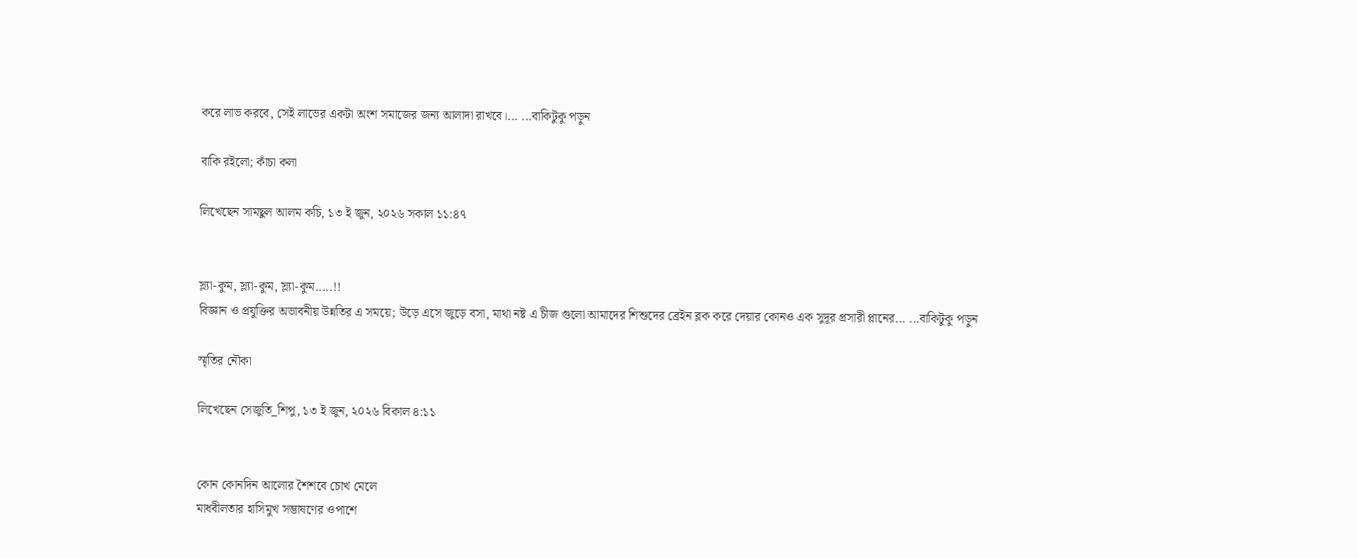করে লাভ করবে, সেই লাভের একটা অংশ সমাজের জন্য আলাদা রাখবে।... ...বাকিটুকু পড়ুন

বাকি রইলো; কাঁচা কলা

লিখেছেন সামছুল আলম কচি, ১৩ ই জুন, ২০২৬ সকাল ১১:৪৭


স্ল্যা-কুম, স্ল্যা-কুম, স্ল্যা-কুম.....!!
বিজ্ঞান ও প্রযুক্তির অভাবনীয় উন্নতির এ সময়ে; উড়ে এসে জুড়ে বসা, মাথা নষ্ট এ চীজ গুলো আমাদের শিশুদের ব্রেইন ব্লক করে দেয়ার কোনও এক সুদূর প্রসারী প্লানের... ...বাকিটুকু পড়ুন

স্মৃতির নৌকা

লিখেছেন সেজুতি_শিপু, ১৩ ই জুন, ২০২৬ বিকাল ৪:১১


কোন কোনদিন আলোর শৈশবে চোখ মেলে
মাধবীলতার হাসিমুখ সম্ভাষণের ওপাশে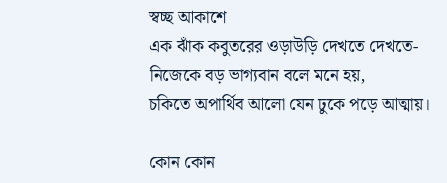স্বচ্ছ আকাশে
এক ঝাঁক কবুতরের ওড়াউড়ি দেখতে দেখতে-
নিজেকে বড় ভাগ্যবান বলে মনে হয়,
চকিতে অপার্থিব আলো যেন ঢুকে পড়ে আত্মায়।

কোন কোন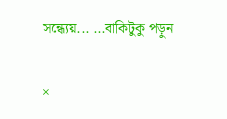সন্ধ‍্যেয়... ...বাকিটুকু পড়ুন

×